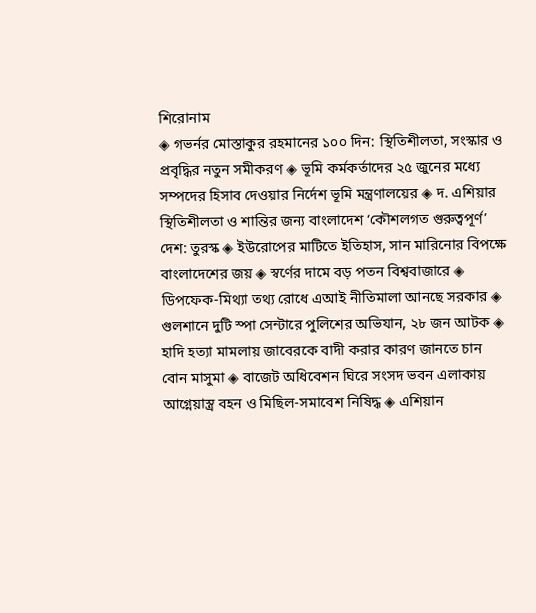শিরোনাম
◈ গভর্নর মোস্তাকুর রহমানের ১০০ দিন: স্থিতিশীলতা, সংস্কার ও প্রবৃদ্ধির নতুন সমীকরণ ◈ ভূমি কর্মকর্তাদের ২৫ জুনের মধ্যে সম্পদের হিসাব দেওয়ার নির্দেশ ভূমি মন্ত্রণালয়ের ◈ দ. এশিয়ার স্থিতিশীলতা ও শান্তির জন্য বাংলাদেশ ‘কৌশলগত গুরুত্বপূর্ণ’ দেশ: তুরস্ক ◈ ইউরোপের মাটিতে ইতিহাস, সান মারিনোর বিপক্ষে বাংলাদেশের জয় ◈ স্বর্ণের দামে বড় পতন বিশ্ববাজারে ◈ ডিপফেক-মিথ্যা তথ্য রোধে এআই নীতিমালা আনছে সরকার ◈ গুলশানে দুটি স্পা সেন্টারে পুলিশের অভিযান, ২৮ জন আটক ◈ হাদি হত্যা মামলায় জাবেরকে বাদী করার কারণ জানতে চান বোন মাসুমা ◈ বাজেট অধিবেশন ঘিরে সংসদ ভবন এলাকায় আগ্নেয়াস্ত্র বহন ও মিছিল-সমাবেশ নিষিদ্ধ ◈ এশিয়ান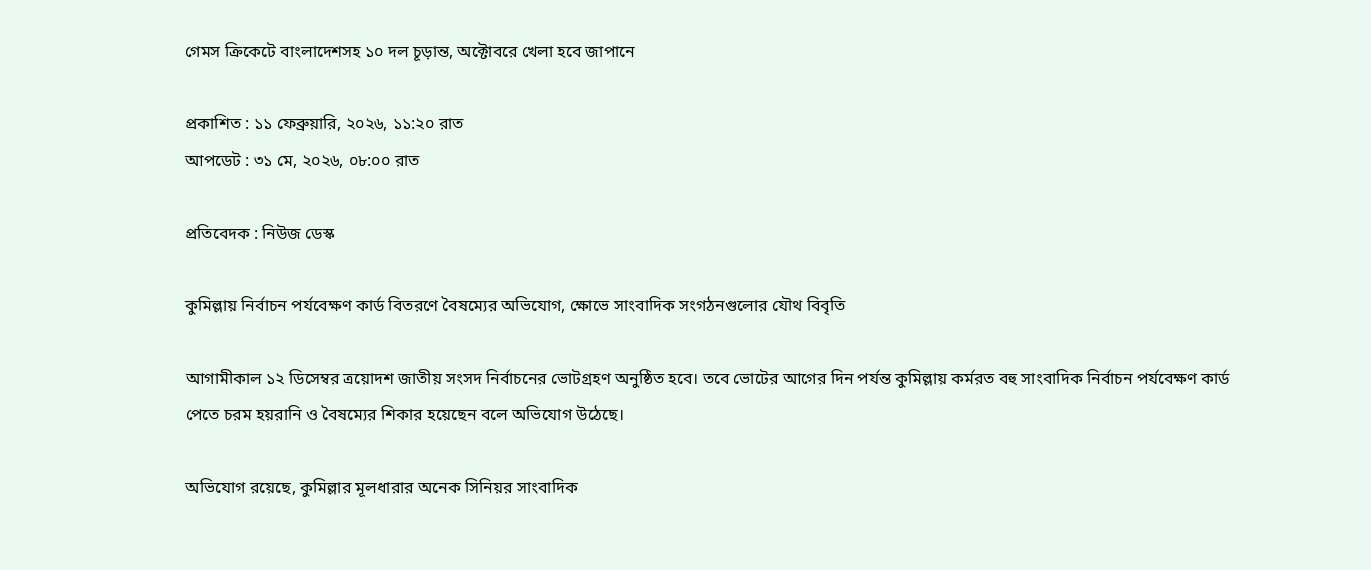গেমস ক্রিকে‌টে বাংলা‌দেশসহ ১০ দল চূড়ান্ত, অ‌ক্টোব‌রে খেলা হ‌বে জাপা‌নে

প্রকাশিত : ১১ ফেব্রুয়ারি, ২০২৬, ১১:২০ রাত
আপডেট : ৩১ মে, ২০২৬, ০৮:০০ রাত

প্রতিবেদক : নিউজ ডেস্ক

কুমিল্লায় নির্বাচন পর্যবেক্ষণ কার্ড বিতরণে বৈষম্যের অভিযোগ, ক্ষোভে সাংবাদিক সংগঠনগুলোর যৌথ বিবৃতি

আগামীকাল ১২ ডিসেম্বর ত্রয়োদশ জাতীয় সংসদ নির্বাচনের ভোটগ্রহণ অনুষ্ঠিত হবে। তবে ভোটের আগের দিন পর্যন্ত কুমিল্লায় কর্মরত বহু সাংবাদিক নির্বাচন পর্যবেক্ষণ কার্ড পেতে চরম হয়রানি ও বৈষম্যের শিকার হয়েছেন বলে অভিযোগ উঠেছে।

অভিযোগ রয়েছে, কুমিল্লার মূলধারার অনেক সিনিয়র সাংবাদিক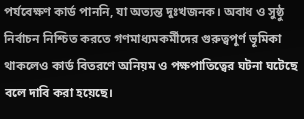পর্যবেক্ষণ কার্ড পাননি, যা অত্যন্ত দুঃখজনক। অবাধ ও সুষ্ঠু নির্বাচন নিশ্চিত করতে গণমাধ্যমকর্মীদের গুরুত্বপূর্ণ ভূমিকা থাকলেও কার্ড বিতরণে অনিয়ম ও পক্ষপাতিত্বের ঘটনা ঘটেছে বলে দাবি করা হয়েছে।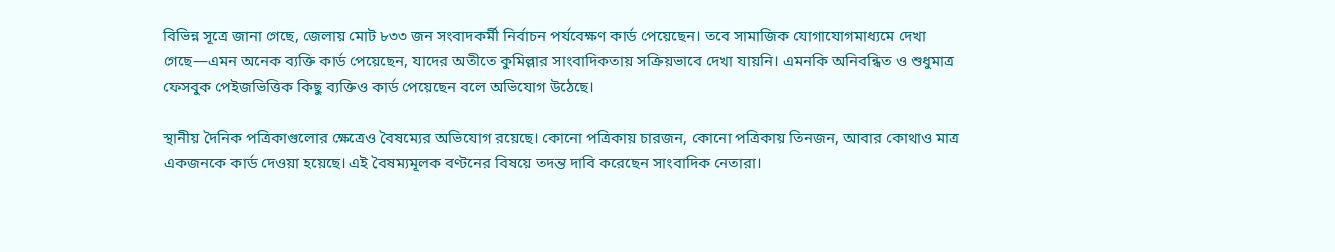বিভিন্ন সূত্রে জানা গেছে, জেলায় মোট ৮৩৩ জন সংবাদকর্মী নির্বাচন পর্যবেক্ষণ কার্ড পেয়েছেন। তবে সামাজিক যোগাযোগমাধ্যমে দেখা গেছে—এমন অনেক ব্যক্তি কার্ড পেয়েছেন, যাদের অতীতে কুমিল্লার সাংবাদিকতায় সক্রিয়ভাবে দেখা যায়নি। এমনকি অনিবন্ধিত ও শুধুমাত্র ফেসবুক পেইজভিত্তিক কিছু ব্যক্তিও কার্ড পেয়েছেন বলে অভিযোগ উঠেছে।

স্থানীয় দৈনিক পত্রিকাগুলোর ক্ষেত্রেও বৈষম্যের অভিযোগ রয়েছে। কোনো পত্রিকায় চারজন, কোনো পত্রিকায় তিনজন, আবার কোথাও মাত্র একজনকে কার্ড দেওয়া হয়েছে। এই বৈষম্যমূলক বণ্টনের বিষয়ে তদন্ত দাবি করেছেন সাংবাদিক নেতারা।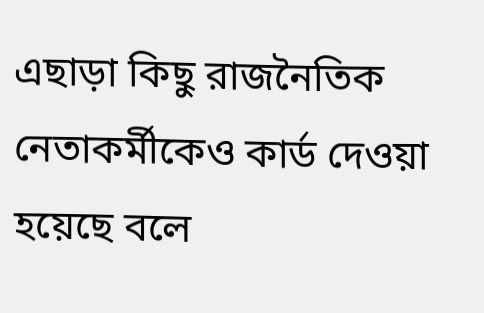এছাড়া কিছু রাজনৈতিক নেতাকর্মীকেও কার্ড দেওয়া হয়েছে বলে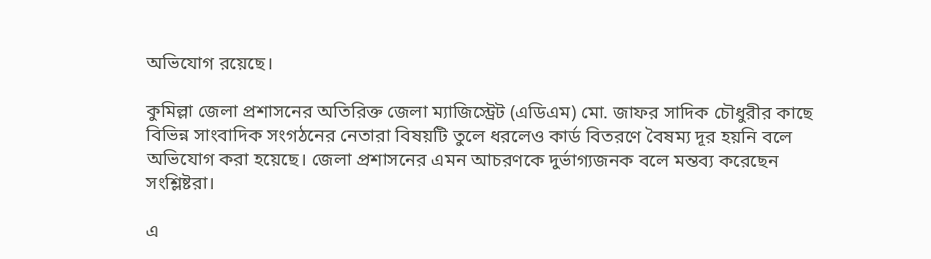অভিযোগ রয়েছে।

কুমিল্লা জেলা প্রশাসনের অতিরিক্ত জেলা ম্যাজিস্ট্রেট (এডিএম) মো. জাফর সাদিক চৌধুরীর কাছে বিভিন্ন সাংবাদিক সংগঠনের নেতারা বিষয়টি তুলে ধরলেও কার্ড বিতরণে বৈষম্য দূর হয়নি বলে অভিযোগ করা হয়েছে। জেলা প্রশাসনের এমন আচরণকে দুর্ভাগ্যজনক বলে মন্তব্য করেছেন সংশ্লিষ্টরা।

এ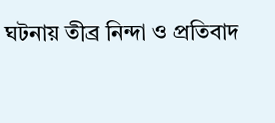ঘটনায় তীব্র নিন্দা ও প্রতিবাদ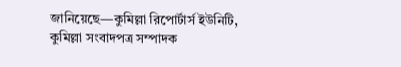জানিয়েছে—কুমিল্লা রিপোর্টার্স ইউনিটি, কুমিল্লা সংবাদপত্র সম্পাদক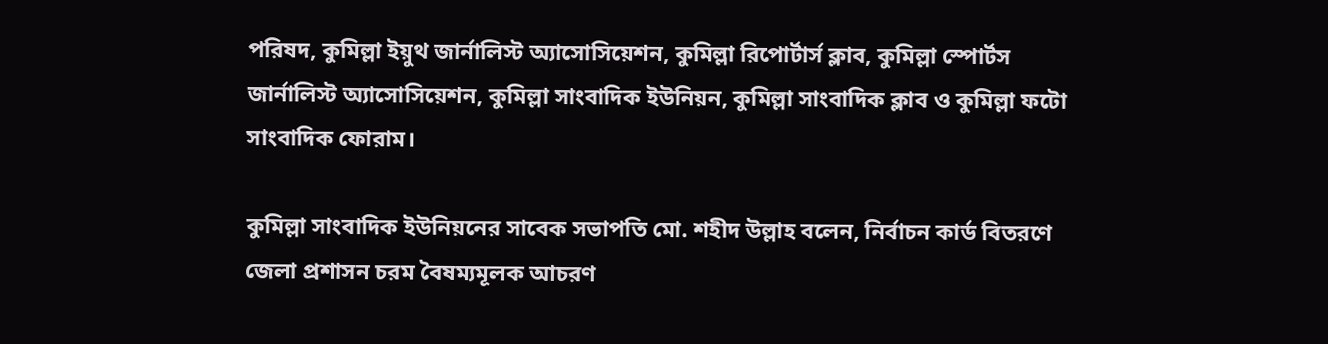পরিষদ, কুমিল্লা ইয়ুথ জার্নালিস্ট অ্যাসোসিয়েশন, কুমিল্লা রিপোর্টার্স ক্লাব, কুমিল্লা স্পোর্টস জার্নালিস্ট অ্যাসোসিয়েশন, কুমিল্লা সাংবাদিক ইউনিয়ন, কুমিল্লা সাংবাদিক ক্লাব ও কুমিল্লা ফটো সাংবাদিক ফোরাম।

কুমিল্লা সাংবাদিক ইউনিয়নের সাবেক সভাপতি মো. শহীদ উল্লাহ বলেন, নির্বাচন কার্ড বিতরণে জেলা প্রশাসন চরম বৈষম্যমূলক আচরণ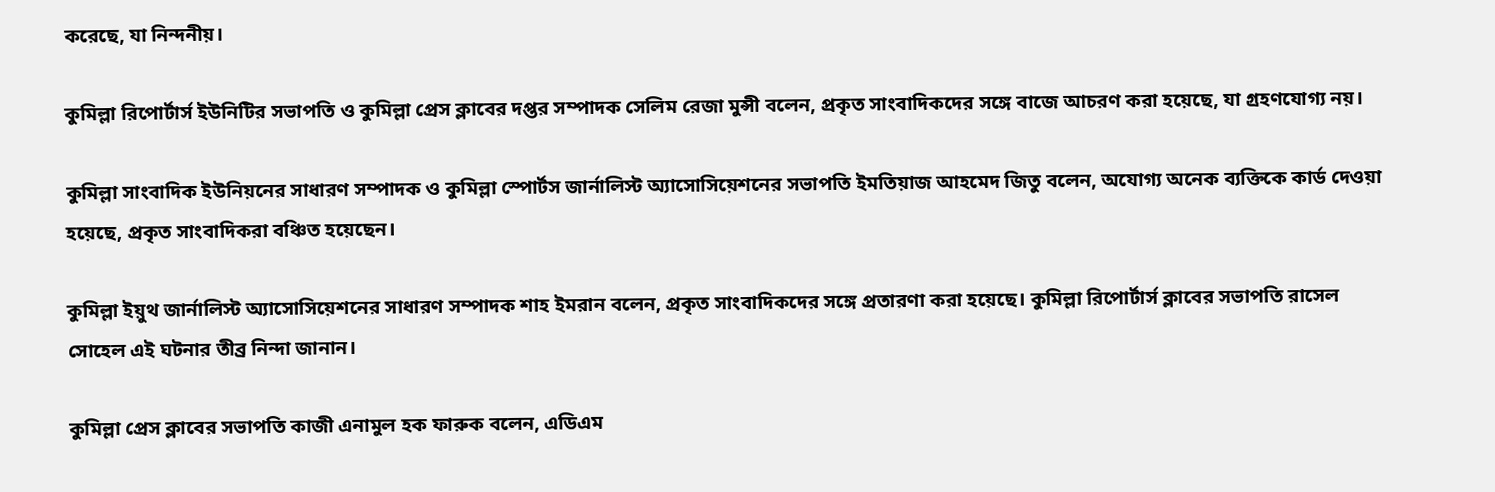করেছে, যা নিন্দনীয়।

কুমিল্লা রিপোর্টার্স ইউনিটির সভাপতি ও কুমিল্লা প্রেস ক্লাবের দপ্তর সম্পাদক সেলিম রেজা মুন্সী বলেন, প্রকৃত সাংবাদিকদের সঙ্গে বাজে আচরণ করা হয়েছে, যা গ্রহণযোগ্য নয়।

কুমিল্লা সাংবাদিক ইউনিয়নের সাধারণ সম্পাদক ও কুমিল্লা স্পোর্টস জার্নালিস্ট অ্যাসোসিয়েশনের সভাপতি ইমতিয়াজ আহমেদ জিতু বলেন, অযোগ্য অনেক ব্যক্তিকে কার্ড দেওয়া হয়েছে, প্রকৃত সাংবাদিকরা বঞ্চিত হয়েছেন।

কুমিল্লা ইয়ুথ জার্নালিস্ট অ্যাসোসিয়েশনের সাধারণ সম্পাদক শাহ ইমরান বলেন, প্রকৃত সাংবাদিকদের সঙ্গে প্রতারণা করা হয়েছে। কুমিল্লা রিপোর্টার্স ক্লাবের সভাপতি রাসেল সোহেল এই ঘটনার তীব্র নিন্দা জানান।

কুমিল্লা প্রেস ক্লাবের সভাপতি কাজী এনামুল হক ফারুক বলেন, এডিএম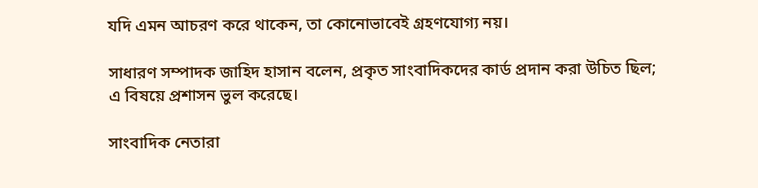যদি এমন আচরণ করে থাকেন, তা কোনোভাবেই গ্রহণযোগ্য নয়।

সাধারণ সম্পাদক জাহিদ হাসান বলেন, প্রকৃত সাংবাদিকদের কার্ড প্রদান করা উচিত ছিল; এ বিষয়ে প্রশাসন ভুল করেছে।

সাংবাদিক নেতারা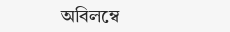অবিলম্বে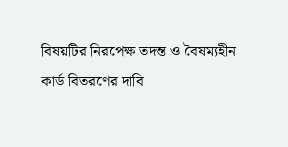বিষয়টির নিরপেক্ষ তদন্ত ও বৈষম্যহীন কার্ড বিতরণের দাবি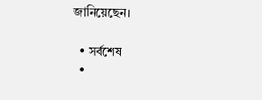জানিয়েছেন।

  • সর্বশেষ
  •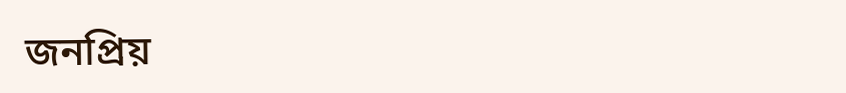জনপ্রিয়